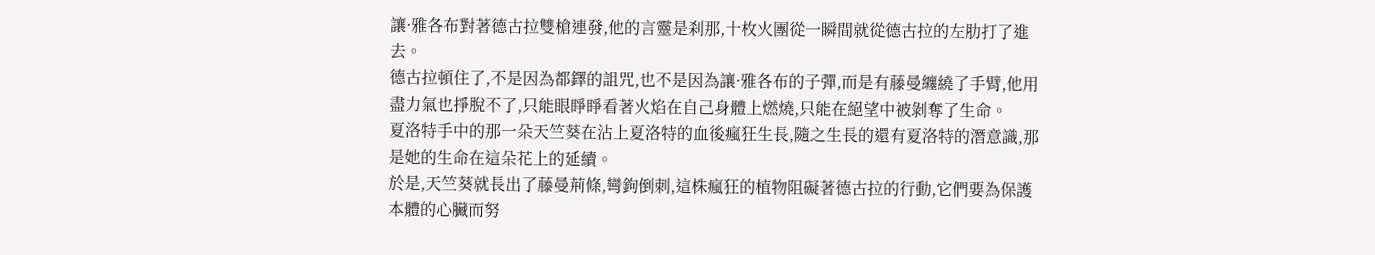讓·雅各布對著德古拉雙槍連發,他的言靈是刹那,十枚火團從一瞬間就從德古拉的左肋打了進去。
德古拉頓住了,不是因為都鐸的詛咒,也不是因為讓·雅各布的子彈,而是有藤曼纏繞了手臂,他用盡力氣也掙脫不了,只能眼睜睜看著火焰在自己身體上燃燒,只能在絕望中被剝奪了生命。
夏洛特手中的那一朵天竺葵在沾上夏洛特的血後瘋狂生長,隨之生長的還有夏洛特的潛意識,那是她的生命在這朵花上的延續。
於是,天竺葵就長出了藤曼荊條,彎鉤倒刺,這株瘋狂的植物阻礙著德古拉的行動,它們要為保護本體的心臟而努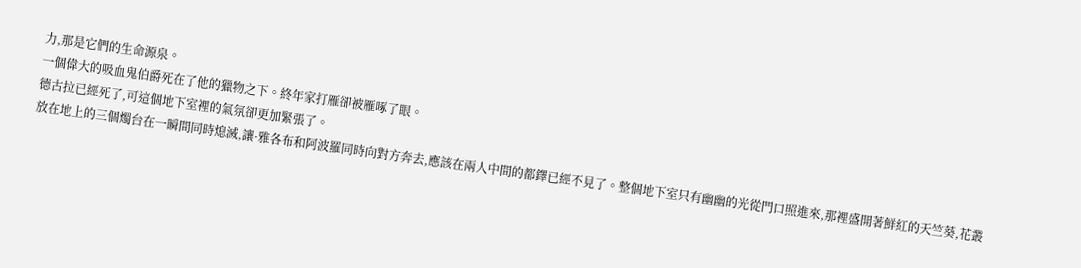力,那是它們的生命源泉。
一個偉大的吸血鬼伯爵死在了他的獵物之下。終年家打雁卻被雁啄了眼。
德古拉已經死了,可這個地下室裡的氣氛卻更加緊張了。
放在地上的三個燭台在一瞬間同時熄滅,讓·雅各布和阿波羅同時向對方奔去,應該在兩人中間的都鐸已經不見了。整個地下室只有幽幽的光從門口照進來,那裡盛開著鮮紅的天竺葵,花叢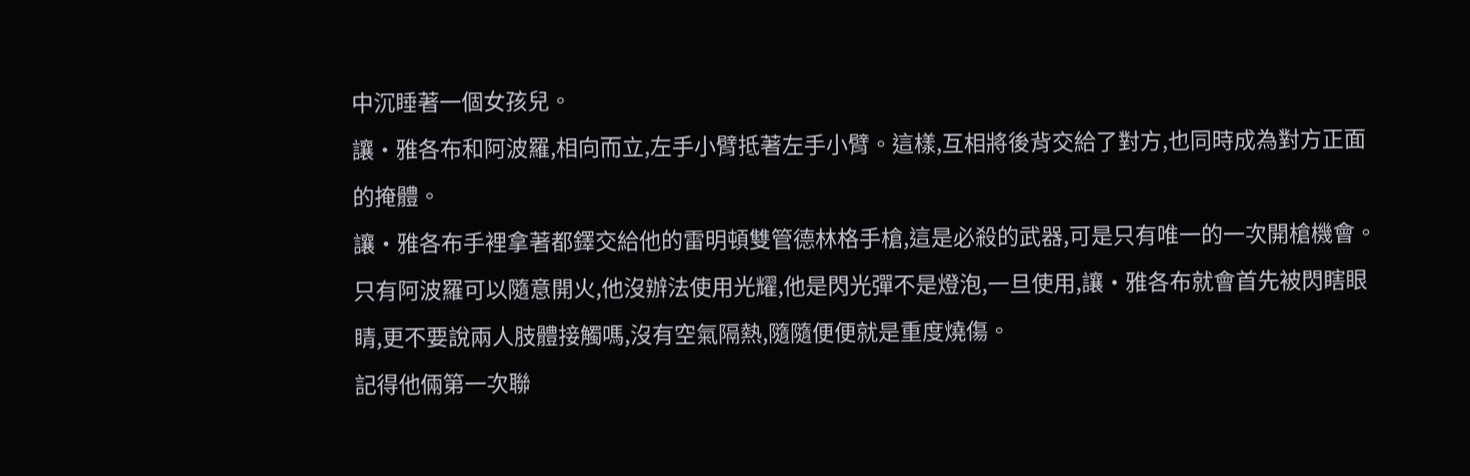中沉睡著一個女孩兒。
讓·雅各布和阿波羅,相向而立,左手小臂抵著左手小臂。這樣,互相將後背交給了對方,也同時成為對方正面的掩體。
讓·雅各布手裡拿著都鐸交給他的雷明頓雙管德林格手槍,這是必殺的武器,可是只有唯一的一次開槍機會。
只有阿波羅可以隨意開火,他沒辦法使用光耀,他是閃光彈不是燈泡,一旦使用,讓·雅各布就會首先被閃瞎眼睛,更不要說兩人肢體接觸嗎,沒有空氣隔熱,隨隨便便就是重度燒傷。
記得他倆第一次聯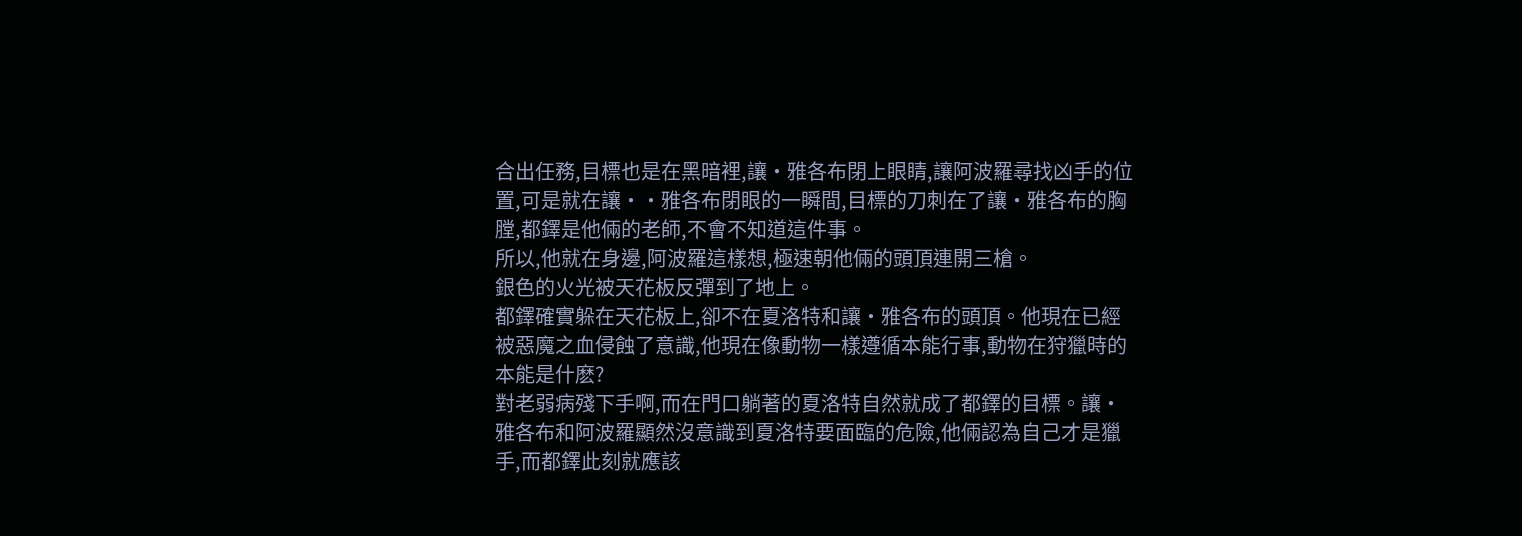合出任務,目標也是在黑暗裡,讓·雅各布閉上眼睛,讓阿波羅尋找凶手的位置,可是就在讓··雅各布閉眼的一瞬間,目標的刀刺在了讓·雅各布的胸膛,都鐸是他倆的老師,不會不知道這件事。
所以,他就在身邊,阿波羅這樣想,極速朝他倆的頭頂連開三槍。
銀色的火光被天花板反彈到了地上。
都鐸確實躲在天花板上,卻不在夏洛特和讓·雅各布的頭頂。他現在已經被惡魔之血侵蝕了意識,他現在像動物一樣遵循本能行事,動物在狩獵時的本能是什麽?
對老弱病殘下手啊,而在門口躺著的夏洛特自然就成了都鐸的目標。讓·雅各布和阿波羅顯然沒意識到夏洛特要面臨的危險,他倆認為自己才是獵手,而都鐸此刻就應該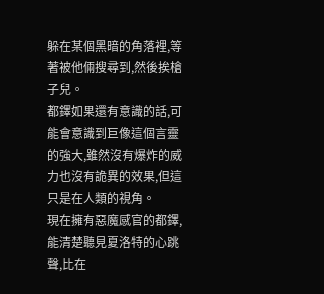躲在某個黑暗的角落裡,等著被他倆搜尋到,然後挨槍子兒。
都鐸如果還有意識的話,可能會意識到巨像這個言靈的強大,雖然沒有爆炸的威力也沒有詭異的效果,但這只是在人類的視角。
現在擁有惡魔感官的都鐸,能清楚聽見夏洛特的心跳聲,比在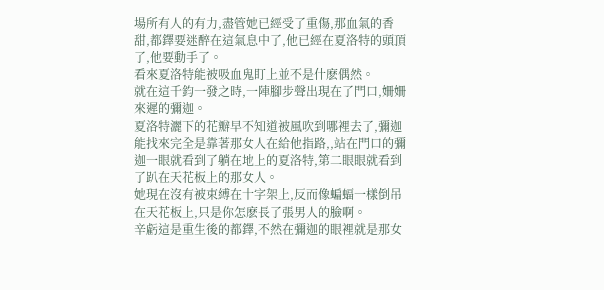場所有人的有力,盡管她已經受了重傷,那血氣的香甜,都鐸要迷醉在這氣息中了,他已經在夏洛特的頭頂了,他要動手了。
看來夏洛特能被吸血鬼盯上並不是什麽偶然。
就在這千鈞一發之時,一陣腳步聲出現在了門口,姍姍來遲的彌迦。
夏洛特灑下的花瓣早不知道被風吹到哪裡去了,彌迦能找來完全是靠著那女人在給他指路,,站在門口的彌迦一眼就看到了躺在地上的夏洛特,第二眼眼就看到了趴在天花板上的那女人。
她現在沒有被束縛在十字架上,反而像蝙蝠一樣倒吊在天花板上,只是你怎麽長了張男人的臉啊。
辛虧這是重生後的都鐸,不然在彌迦的眼裡就是那女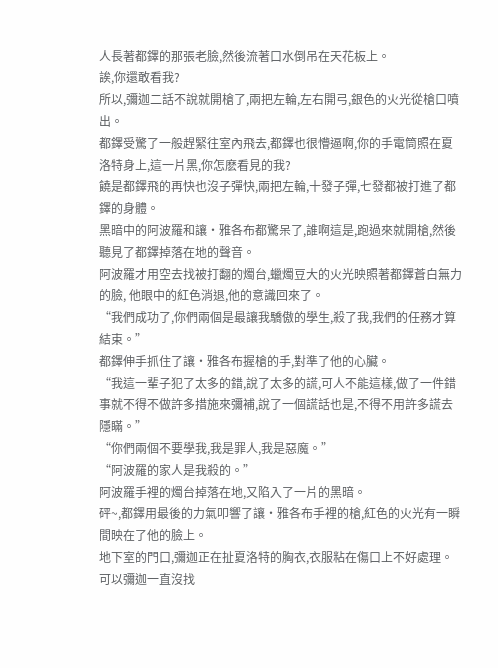人長著都鐸的那張老臉,然後流著口水倒吊在天花板上。
誒,你還敢看我?
所以,彌迦二話不說就開槍了,兩把左輪,左右開弓,銀色的火光從槍口噴出。
都鐸受驚了一般趕緊往室內飛去,都鐸也很懵逼啊,你的手電筒照在夏洛特身上,這一片黑,你怎麽看見的我?
饒是都鐸飛的再快也沒子彈快,兩把左輪,十發子彈,七發都被打進了都鐸的身體。
黑暗中的阿波羅和讓·雅各布都驚呆了,誰啊這是,跑過來就開槍,然後聽見了都鐸掉落在地的聲音。
阿波羅才用空去找被打翻的燭台,蠟燭豆大的火光映照著都鐸蒼白無力的臉, 他眼中的紅色消退,他的意識回來了。
“我們成功了,你們兩個是最讓我驕傲的學生,殺了我,我們的任務才算結束。”
都鐸伸手抓住了讓·雅各布握槍的手,對準了他的心臟。
“我這一輩子犯了太多的錯,說了太多的謊,可人不能這樣,做了一件錯事就不得不做許多措施來彌補,說了一個謊話也是,不得不用許多謊去隱瞞。”
“你們兩個不要學我,我是罪人,我是惡魔。”
“阿波羅的家人是我殺的。”
阿波羅手裡的燭台掉落在地,又陷入了一片的黑暗。
砰~,都鐸用最後的力氣叩響了讓·雅各布手裡的槍,紅色的火光有一瞬間映在了他的臉上。
地下室的門口,彌迦正在扯夏洛特的胸衣,衣服粘在傷口上不好處理。可以彌迦一直沒找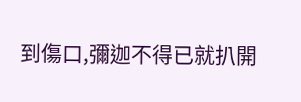到傷口,彌迦不得已就扒開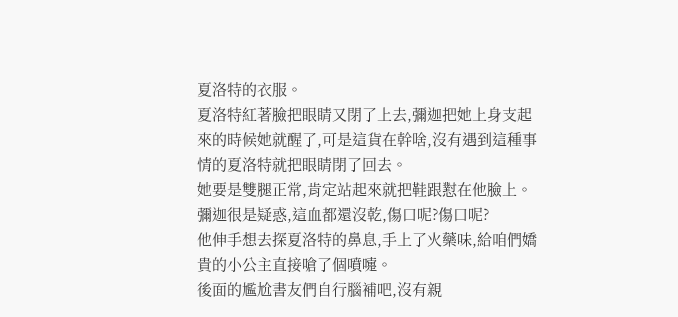夏洛特的衣服。
夏洛特紅著臉把眼睛又閉了上去,彌迦把她上身支起來的時候她就醒了,可是這貨在幹啥,沒有遇到這種事情的夏洛特就把眼睛閉了回去。
她要是雙腿正常,肯定站起來就把鞋跟懟在他臉上。
彌迦很是疑惑,這血都還沒乾,傷口呢?傷口呢?
他伸手想去探夏洛特的鼻息,手上了火藥味,給咱們嬌貴的小公主直接嗆了個噴嚏。
後面的尷尬書友們自行腦補吧,沒有親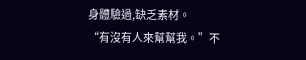身體驗過,缺乏素材。
“有沒有人來幫幫我。”不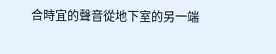合時宜的聲音從地下室的另一端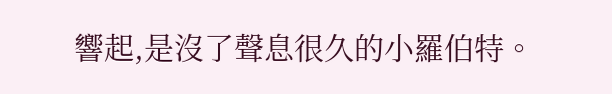響起,是沒了聲息很久的小羅伯特。